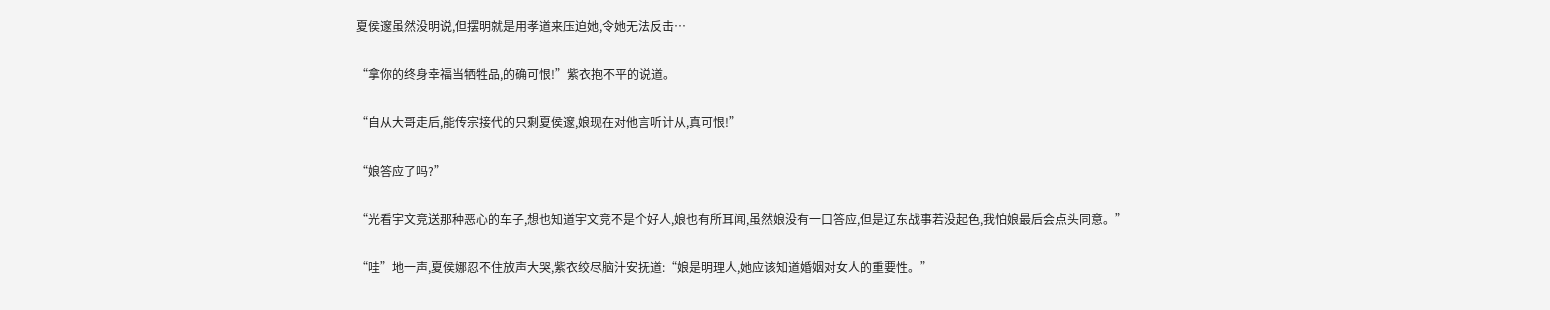夏侯邃虽然没明说,但摆明就是用孝道来压迫她,令她无法反击…

“拿你的终身幸福当牺牲品,的确可恨!”紫衣抱不平的说道。

“自从大哥走后,能传宗接代的只剩夏侯邃,娘现在对他言听计从,真可恨!”

“娘答应了吗?”

“光看宇文竞送那种恶心的车子,想也知道宇文竞不是个好人,娘也有所耳闻,虽然娘没有一口答应,但是辽东战事若没起色,我怕娘最后会点头同意。”

“哇”地一声,夏侯娜忍不住放声大哭,紫衣绞尽脑汁安抚道:“娘是明理人,她应该知道婚姻对女人的重要性。”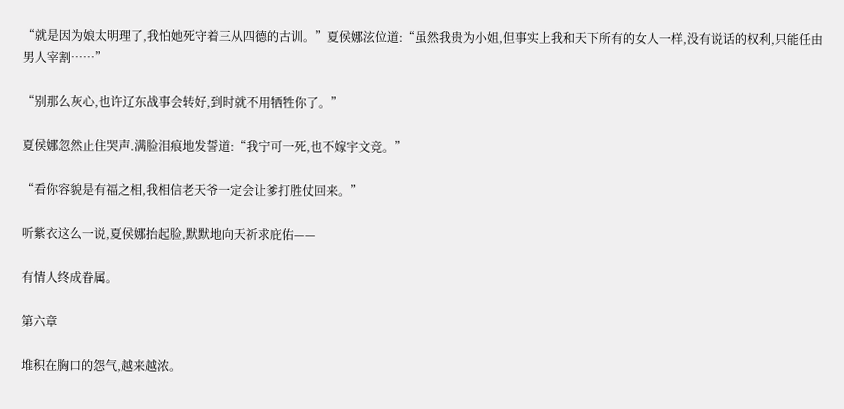“就是因为娘太明理了,我怕她死守着三从四德的古训。”夏侯娜泫位道:“虽然我贵为小姐,但事实上我和天下所有的女人一样,没有说话的权利,只能任由男人宰割……”

“别那么灰心,也许辽东战事会转好,到时就不用牺牲你了。”

夏侯娜忽然止住哭声.满脸泪痕地发誓道:“我宁可一死,也不嫁宇文竞。”

“看你容貌是有福之相,我相信老天爷一定会让爹打胜仗回来。”

听紫衣这么一说,夏侯娜抬起脸,默默地向天祈求庇佑——

有情人终成眷属。

第六章

堆积在胸口的怨气,越来越浓。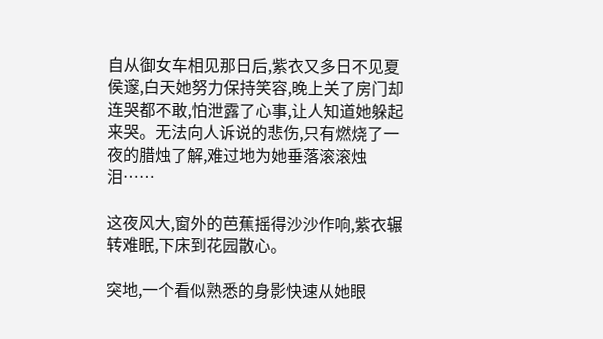自从御女车相见那日后,紫衣又多日不见夏侯邃,白天她努力保持笑容,晚上关了房门却连哭都不敢,怕泄露了心事,让人知道她躲起来哭。无法向人诉说的悲伤,只有燃烧了一夜的腊烛了解,难过地为她垂落滚滚烛泪……

这夜风大,窗外的芭蕉摇得沙沙作响,紫衣辗转难眠,下床到花园散心。

突地,一个看似熟悉的身影快速从她眼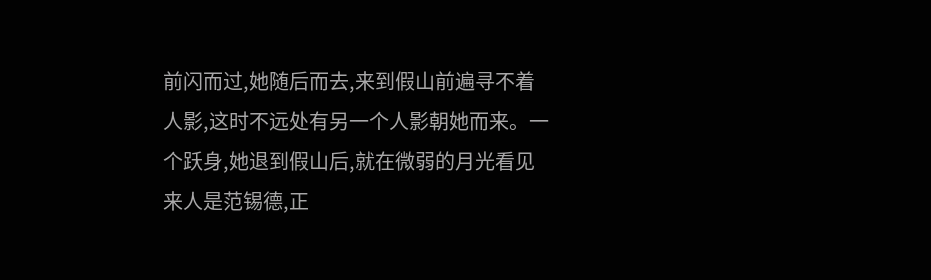前闪而过,她随后而去,来到假山前遍寻不着人影,这时不远处有另一个人影朝她而来。一个跃身,她退到假山后,就在微弱的月光看见来人是范锡德,正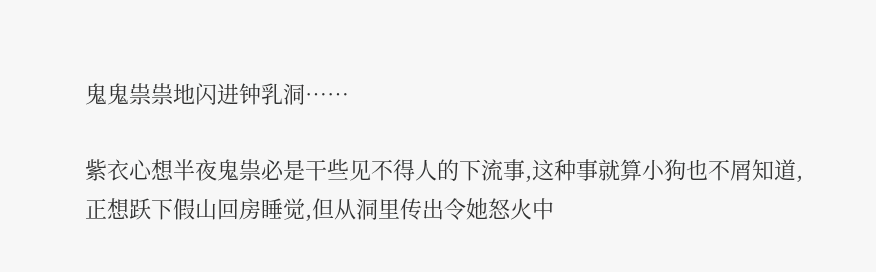鬼鬼祟祟地闪进钟乳洞……

紫衣心想半夜鬼祟必是干些见不得人的下流事,这种事就算小狗也不屑知道,正想跃下假山回房睡觉,但从洞里传出令她怒火中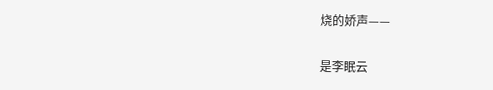烧的娇声——

是李眠云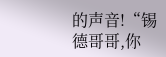的声音!“锡德哥哥,你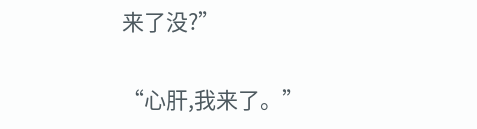来了没?”

“心肝,我来了。”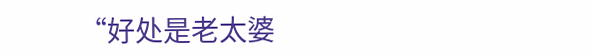“好处是老太婆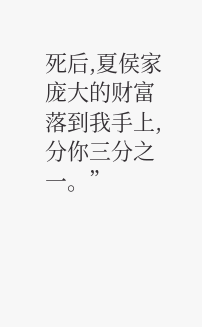死后,夏侯家庞大的财富落到我手上,分你三分之一。”